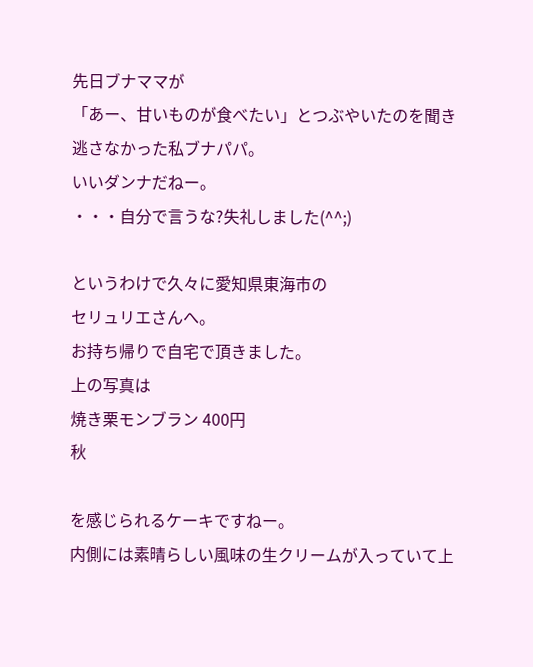先日ブナママが
「あー、甘いものが食べたい」とつぶやいたのを聞き逃さなかった私ブナパパ。
いいダンナだねー。
・・・自分で言うな?失礼しました(^^;)

というわけで久々に愛知県東海市の
セリュリエさんへ。
お持ち帰りで自宅で頂きました。
上の写真は
焼き栗モンブラン 400円
秋

を感じられるケーキですねー。
内側には素晴らしい風味の生クリームが入っていて上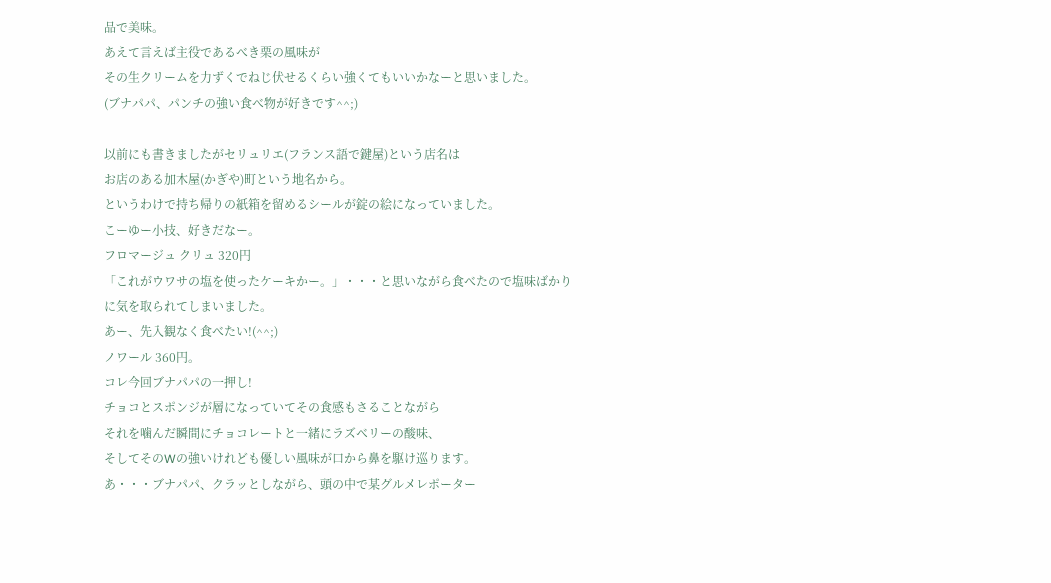品で美味。
あえて言えば主役であるべき栗の風味が
その生クリームを力ずくでねじ伏せるくらい強くてもいいかなーと思いました。
(ブナパパ、パンチの強い食べ物が好きです^^;)

以前にも書きましたがセリュリエ(フランス語で鍵屋)という店名は
お店のある加木屋(かぎや)町という地名から。
というわけで持ち帰りの紙箱を留めるシールが錠の絵になっていました。
こーゆー小技、好きだなー。
フロマージュ クリュ 320円
「これがウワサの塩を使ったケーキかー。」・・・と思いながら食べたので塩味ばかりに気を取られてしまいました。
あー、先入観なく食べたい!(^^;)
ノワール 360円。
コレ今回ブナパパの一押し!
チョコとスポンジが層になっていてその食感もさることながら
それを噛んだ瞬間にチョコレートと一緒にラズベリーの酸味、
そしてそのWの強いけれども優しい風味が口から鼻を駆け巡ります。
あ・・・ブナパパ、クラッとしながら、頭の中で某グルメレポーター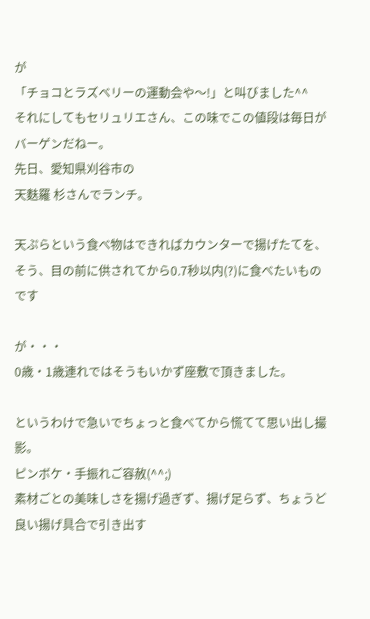が
「チョコとラズベリーの運動会や〜!」と叫びました^^
それにしてもセリュリエさん、この味でこの値段は毎日がバーゲンだねー。
先日、愛知県刈谷市の
天麩羅 杉さんでランチ。

天ぷらという食べ物はできればカウンターで揚げたてを、
そう、目の前に供されてから0.7秒以内(?)に食べたいものです

が・・・
0歳・1歳連れではそうもいかず座敷で頂きました。

というわけで急いでちょっと食べてから慌てて思い出し撮影。
ピンボケ・手振れご容赦(^^;)
素材ごとの美味しさを揚げ過ぎず、揚げ足らず、ちょうど良い揚げ具合で引き出す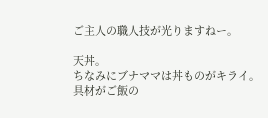ご主人の職人技が光りますねー。

天丼。
ちなみにブナママは丼ものがキライ。
具材がご飯の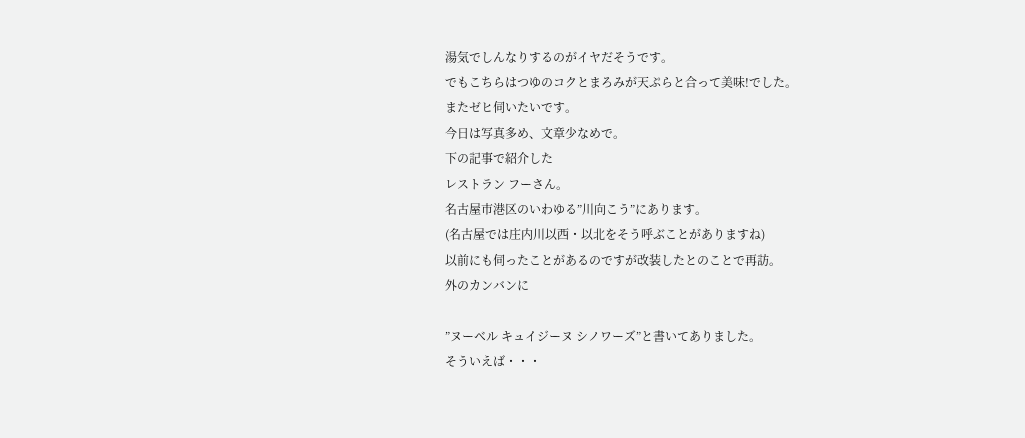湯気でしんなりするのがイヤだそうです。
でもこちらはつゆのコクとまろみが天ぷらと合って美味!でした。
またゼヒ伺いたいです。
今日は写真多め、文章少なめで。
下の記事で紹介した
レストラン フーさん。
名古屋市港区のいわゆる”川向こう”にあります。
(名古屋では庄内川以西・以北をそう呼ぶことがありますね)
以前にも伺ったことがあるのですが改装したとのことで再訪。
外のカンバンに

”ヌーベル キュイジーヌ シノワーズ”と書いてありました。
そういえば・・・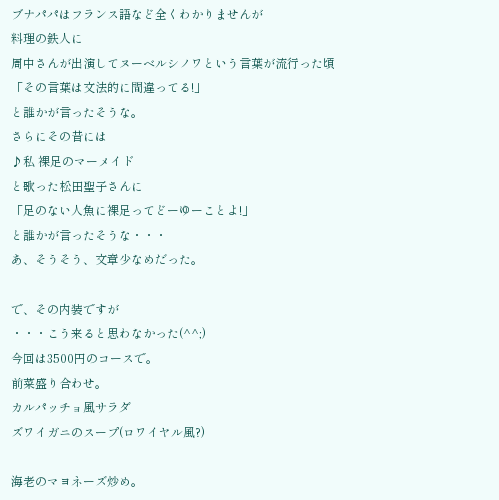ブナパパはフランス語など全くわかりませんが
料理の鉄人に
周中さんが出演してヌーベルシノワという言葉が流行った頃
「その言葉は文法的に間違ってる!」
と誰かが言ったそうな。
さらにその昔には
♪私 裸足のマーメイド
と歌った松田聖子さんに
「足のない人魚に裸足ってどーゆーことよ!」
と誰かが言ったそうな・・・
あ、そうそう、文章少なめだった。

で、その内装ですが
・・・こう来ると思わなかった(^^;)
今回は3500円のコースで。
前菜盛り合わせ。
カルパッチョ風サラダ
ズワイガニのスープ(ロワイヤル風?)

海老のマヨネーズ炒め。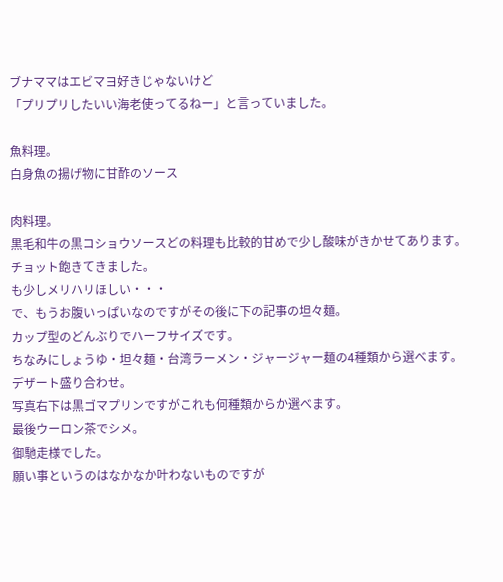ブナママはエビマヨ好きじゃないけど
「プリプリしたいい海老使ってるねー」と言っていました。

魚料理。
白身魚の揚げ物に甘酢のソース

肉料理。
黒毛和牛の黒コショウソースどの料理も比較的甘めで少し酸味がきかせてあります。
チョット飽きてきました。
も少しメリハリほしい・・・
で、もうお腹いっぱいなのですがその後に下の記事の坦々麺。
カップ型のどんぶりでハーフサイズです。
ちなみにしょうゆ・坦々麺・台湾ラーメン・ジャージャー麺の4種類から選べます。
デザート盛り合わせ。
写真右下は黒ゴマプリンですがこれも何種類からか選べます。
最後ウーロン茶でシメ。
御馳走様でした。
願い事というのはなかなか叶わないものですが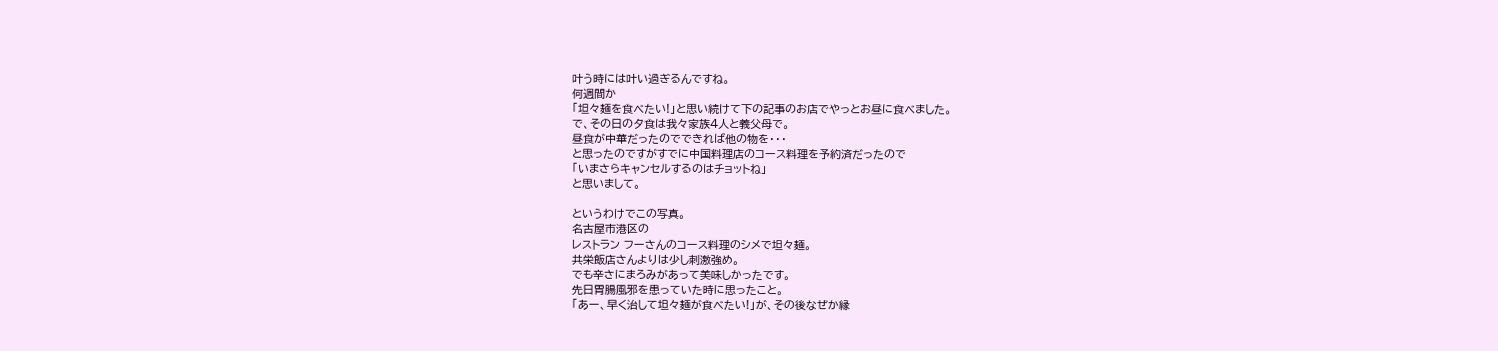叶う時には叶い過ぎるんですね。
何週間か
「坦々麺を食べたい!」と思い続けて下の記事のお店でやっとお昼に食べました。
で、その日の夕食は我々家族4人と義父母で。
昼食が中華だったのでできれば他の物を・・・
と思ったのですがすでに中国料理店のコース料理を予約済だったので
「いまさらキャンセルするのはチョットね」
と思いまして。

というわけでこの写真。
名古屋市港区の
レストラン フーさんのコース料理のシメで坦々麺。
共栄飯店さんよりは少し刺激強め。
でも辛さにまろみがあって美味しかったです。
先日胃腸風邪を患っていた時に思ったこと。
「あー、早く治して坦々麺が食べたい!」が、その後なぜか縁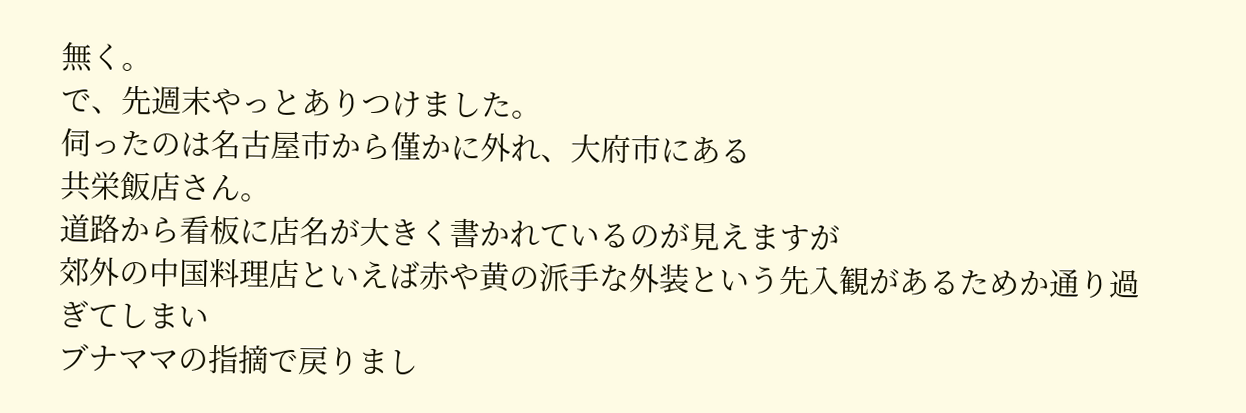無く。
で、先週末やっとありつけました。
伺ったのは名古屋市から僅かに外れ、大府市にある
共栄飯店さん。
道路から看板に店名が大きく書かれているのが見えますが
郊外の中国料理店といえば赤や黄の派手な外装という先入観があるためか通り過ぎてしまい
ブナママの指摘で戻りまし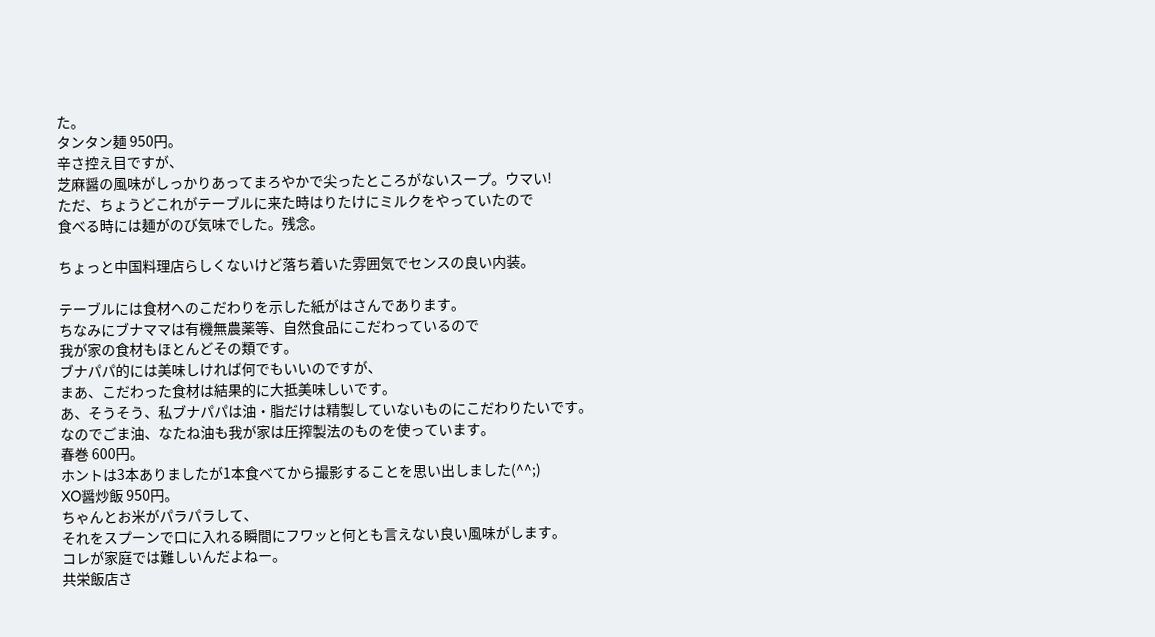た。
タンタン麺 950円。
辛さ控え目ですが、
芝麻醤の風味がしっかりあってまろやかで尖ったところがないスープ。ウマい!
ただ、ちょうどこれがテーブルに来た時はりたけにミルクをやっていたので
食べる時には麺がのび気味でした。残念。

ちょっと中国料理店らしくないけど落ち着いた雰囲気でセンスの良い内装。

テーブルには食材へのこだわりを示した紙がはさんであります。
ちなみにブナママは有機無農薬等、自然食品にこだわっているので
我が家の食材もほとんどその類です。
ブナパパ的には美味しければ何でもいいのですが、
まあ、こだわった食材は結果的に大抵美味しいです。
あ、そうそう、私ブナパパは油・脂だけは精製していないものにこだわりたいです。
なのでごま油、なたね油も我が家は圧搾製法のものを使っています。
春巻 600円。
ホントは3本ありましたが1本食べてから撮影することを思い出しました(^^;)
XO醤炒飯 950円。
ちゃんとお米がパラパラして、
それをスプーンで口に入れる瞬間にフワッと何とも言えない良い風味がします。
コレが家庭では難しいんだよねー。
共栄飯店さ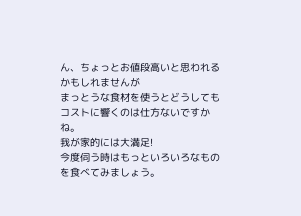ん、ちょっとお値段高いと思われるかもしれませんが
まっとうな食材を使うとどうしてもコストに響くのは仕方ないですかね。
我が家的には大満足!
今度伺う時はもっといろいろなものを食べてみましょう。